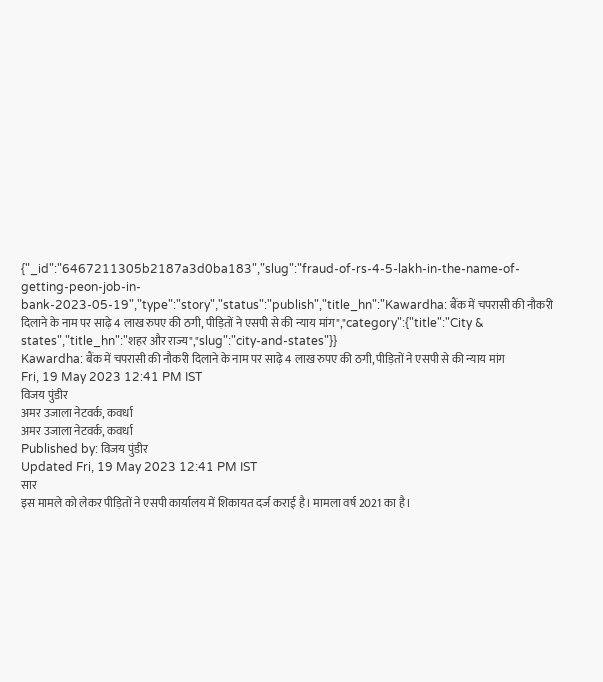{"_id":"6467211305b2187a3d0ba183","slug":"fraud-of-rs-4-5-lakh-in-the-name-of-getting-peon-job-in-bank-2023-05-19","type":"story","status":"publish","title_hn":"Kawardha: बैंक में चपरासी की नौकरी दिलाने के नाम पर साढ़े 4 लाख रुपए की ठगी, पीड़ितों ने एसपी से की न्याय मांग","category":{"title":"City & states","title_hn":"शहर और राज्य","slug":"city-and-states"}}
Kawardha: बैंक में चपरासी की नौकरी दिलाने के नाम पर साढ़े 4 लाख रुपए की ठगी, पीड़ितों ने एसपी से की न्याय मांग
Fri, 19 May 2023 12:41 PM IST
विजय पुंडीर
अमर उजाला नेटवर्क, कवर्धा
अमर उजाला नेटवर्क, कवर्धा
Published by: विजय पुंडीर
Updated Fri, 19 May 2023 12:41 PM IST
सार
इस मामले को लेकर पीड़ितों ने एसपी कार्यालय में शिकायत दर्ज कराई है। मामला वर्ष 2021 का है।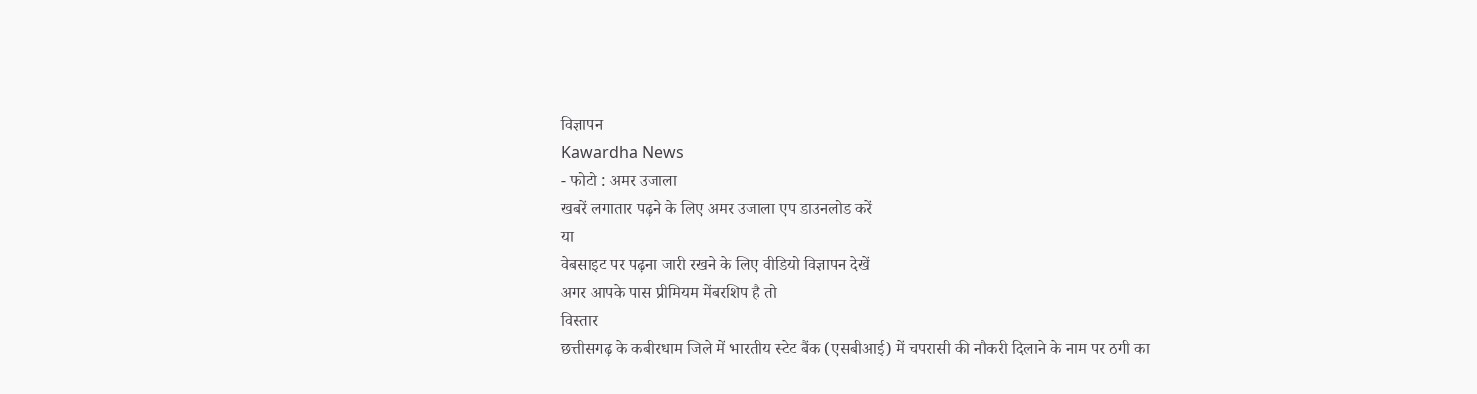विज्ञापन
Kawardha News
- फोटो : अमर उजाला
खबरें लगातार पढ़ने के लिए अमर उजाला एप डाउनलोड करें
या
वेबसाइट पर पढ़ना जारी रखने के लिए वीडियो विज्ञापन देखें
अगर आपके पास प्रीमियम मेंबरशिप है तो
विस्तार
छत्तीसगढ़ के कबीरधाम जिले में भारतीय स्टेट बैंक (एसबीआई) में चपरासी की नौकरी दिलाने के नाम पर ठगी का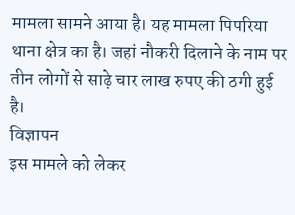मामला सामने आया है। यह मामला पिपरिया थाना क्षेत्र का है। जहां नौकरी दिलाने के नाम पर तीन लोगों से साढ़े चार लाख रुपए की ठगी हुई है।
विज्ञापन
इस मामले को लेकर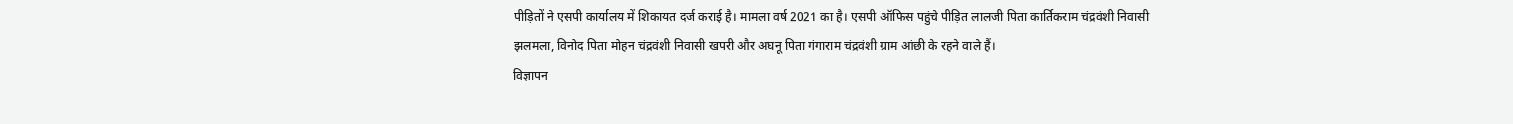पीड़ितों ने एसपी कार्यालय में शिकायत दर्ज कराई है। मामला वर्ष 2021 का है। एसपी ऑफिस पहुंचे पीड़ित लालजी पिता कार्तिकराम चंद्रवंशी निवासी झलमला, विनोद पिता मोहन चंद्रवंशी निवासी खपरी और अघनू पिता गंगाराम चंद्रवंशी ग्राम आंछी के रहने वाले हैं।
विज्ञापन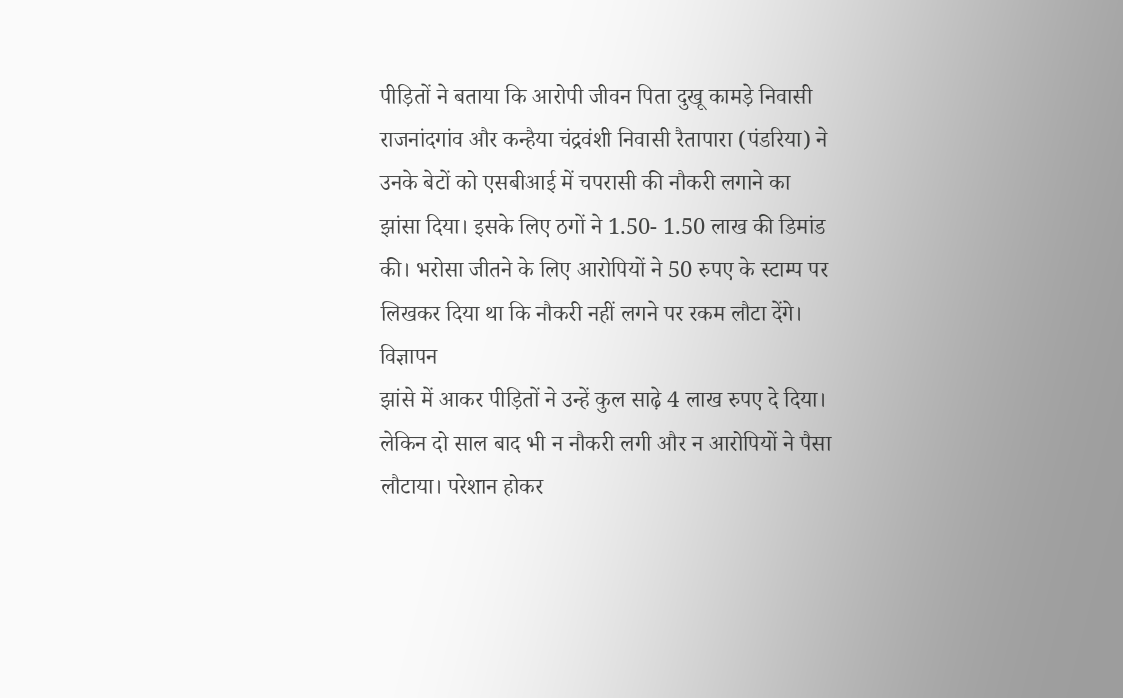पीड़ितों ने बताया कि आरोपी जीवन पिता दुखू कामड़े निवासी राजनांदगांव और कन्हैया चंद्रवंशी निवासी रैतापारा (पंडरिया) ने उनके बेटों को एसबीआई में चपरासी की नौकरी लगाने का झांसा दिया। इसके लिए ठगों ने 1.50- 1.50 लाख की डिमांड की। भरोसा जीतने के लिए आरोपियों ने 50 रुपए के स्टाम्प पर लिखकर दिया था कि नौकरी नहीं लगने पर रकम लौटा देंगे।
विज्ञापन
झांसे में आकर पीड़ितों ने उन्हें कुल साढ़े 4 लाख रुपए दे दिया। लेकिन दो साल बाद भी न नौकरी लगी और न आरोपियों ने पैसा लौटाया। परेशान होकर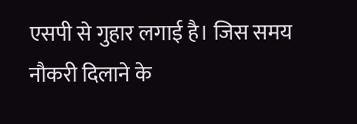एसपी से गुहार लगाई है। जिस समय नौकरी दिलाने के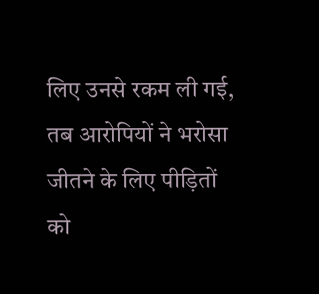लिए उनसे रकम ली गई, तब आरोपियों ने भरोसा जीतने के लिए पीड़ितों को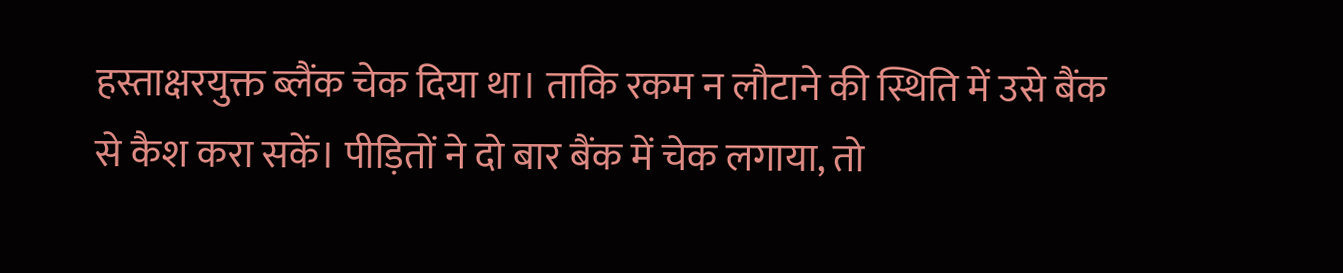हस्ताक्षरयुक्त ब्लैंक चेक दिया था। ताकि रकम न लौटाने की स्थिति में उसे बैंक से कैश करा सकें। पीड़ितों ने दो बार बैंक में चेक लगाया, तो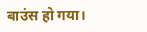बाउंस हो गया।